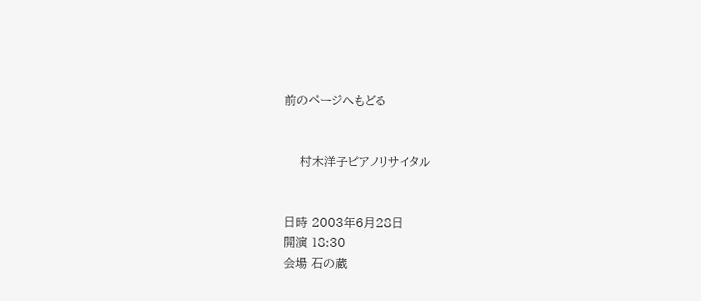前のページへもどる


    村木洋子ピアノリサイタル


日時 2003年6月28日
開演 18:30
会場 石の蔵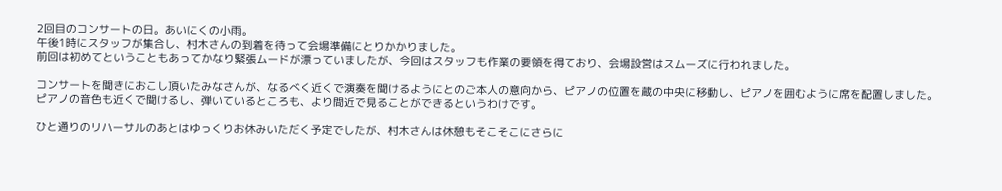2回目のコンサートの日。あいにくの小雨。
午後1時にスタッフが集合し、村木さんの到着を待って会場準備にとりかかりました。
前回は初めてということもあってかなり緊張ムードが漂っていましたが、今回はスタッフも作業の要領を得ており、会場設営はスムーズに行われました。

コンサートを聞きにおこし頂いたみなさんが、なるべく近くで演奏を聞けるようにとのご本人の意向から、ピアノの位置を蔵の中央に移動し、ピアノを囲むように席を配置しました。ピアノの音色も近くで聞けるし、弾いているところも、より間近で見ることができるというわけです。

ひと通りのリハーサルのあとはゆっくりお休みいただく予定でしたが、村木さんは休憩もそこそこにさらに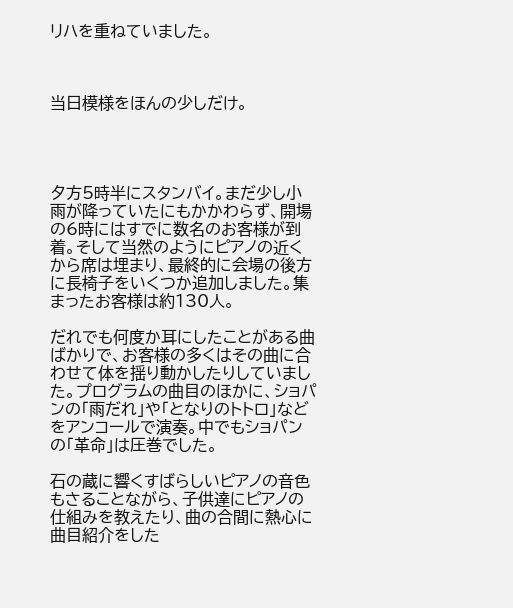リハを重ねていました。



当日模様をほんの少しだけ。




夕方5時半にスタンバイ。まだ少し小雨が降っていたにもかかわらず、開場の6時にはすでに数名のお客様が到着。そして当然のようにピアノの近くから席は埋まり、最終的に会場の後方に長椅子をいくつか追加しました。集まったお客様は約130人。

だれでも何度か耳にしたことがある曲ばかりで、お客様の多くはその曲に合わせて体を揺り動かしたりしていました。プログラムの曲目のほかに、ショパンの「雨だれ」や「となりのトトロ」などをアンコールで演奏。中でもショパンの「革命」は圧巻でした。

石の蔵に響くすばらしいピアノの音色もさることながら、子供達にピアノの仕組みを教えたり、曲の合間に熱心に曲目紹介をした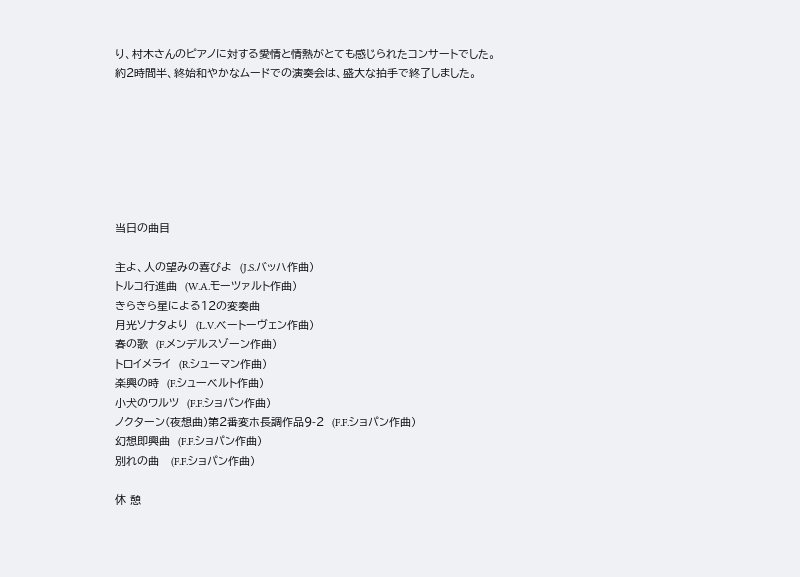り、村木さんのピアノに対する愛情と情熱がとても感じられたコンサートでした。
約2時間半、終始和やかなムードでの演奏会は、盛大な拍手で終了しました。







当日の曲目

主よ、人の望みの喜びよ  (J.S.バッハ作曲)
トルコ行進曲  (W.A.モーツァルト作曲)
きらきら星による12の変奏曲
月光ソナタより  (L.V.ベートーヴェン作曲)
春の歌  (F.メンデルスゾーン作曲)
トロイメライ  (R.シューマン作曲)
楽興の時  (F.シューベルト作曲)
小犬のワルツ  (F.F.ショパン作曲)
ノクターン(夜想曲)第2番変ホ長調作品9-2  (F.F.ショパン作曲)
幻想即興曲  (F.F.ショパン作曲)
別れの曲   (F.F.ショパン作曲)

休 憩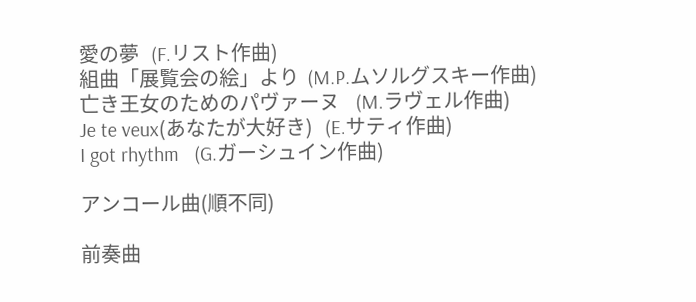愛の夢   (F.リスト作曲)
組曲「展覧会の絵」より  (M.P.ムソルグスキー作曲)
亡き王女のためのパヴァーヌ    (M.ラヴェル作曲)
Je te veux(あなたが大好き)   (E.サティ作曲)
I got rhythm   (G.ガーシュイン作曲)

アンコール曲(順不同)

前奏曲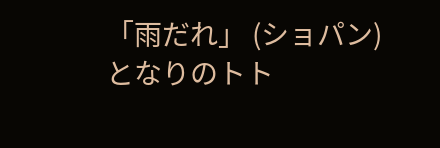「雨だれ」 (ショパン)
となりのトト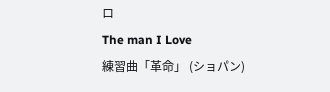ロ
The man I Love
練習曲「革命」 (ショパン)